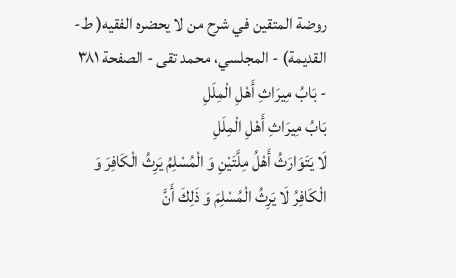روضة المتقين في شرح من لا يحضره الفقيه( ط- القديمة) - المجلسي، محمد تقى - الصفحة ٣٨١ - بَابُ مِيرَاثِ أَهْلِ الْمِلَلِ
بَابُ مِيرَاثِ أَهْلِ الْمِلَلِ
لَا يَتَوَارَثُ أَهْلُ مِلَّتَيْنِ وَ الْمُسْلِمُ يَرِثُ الْكَافِرَ وَ الْكَافِرُ لَا يَرِثُ الْمُسْلِمَ وَ ذَلِكَ أَنَّ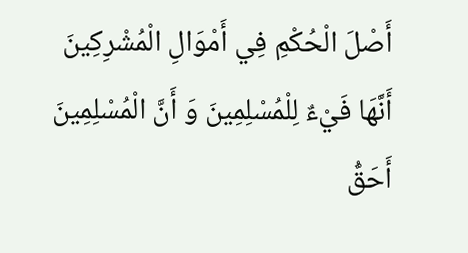أَصْلَ الْحُكْمِ فِي أَمْوَالِ الْمُشْرِكِينَ أَنَّهَا فَيْءٌ لِلْمُسْلِمِينَ وَ أَنَّ الْمُسْلِمِينَ أَحَقُّ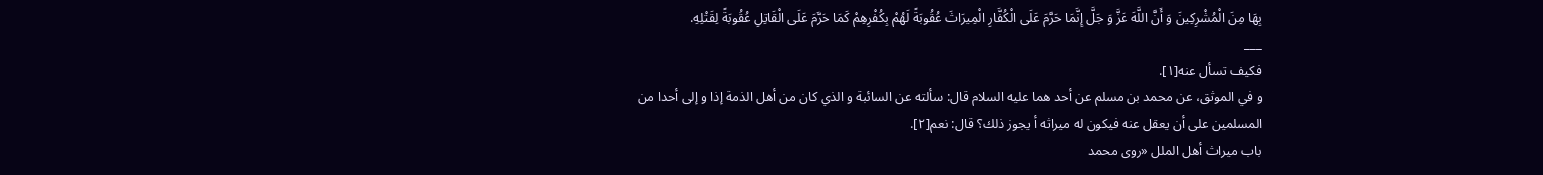بِهَا مِنَ الْمُشْرِكِينَ وَ أَنَّ اللَّهَ عَزَّ وَ جَلَّ إِنَّمَا حَرَّمَ عَلَى الْكُفَّارِ الْمِيرَاثَ عُقُوبَةً لَهُمْ بِكُفْرِهِمْ كَمَا حَرَّمَ عَلَى الْقَاتِلِ عُقُوبَةً لِقَتْلِهِ.
___
فكيف تسأل عنه[١].
و في الموثق، عن محمد بن مسلم عن أحد هما عليه السلام قال: سألته عن السائبة و الذي كان من أهل الذمة إذا و إلى أحدا من المسلمين على أن يعقل عنه فيكون له ميراثه أ يجوز ذلك؟ قال: نعم[٢].
باب ميراث أهل الملل «روى محمد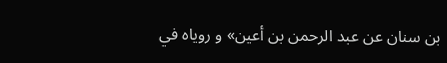بن سنان عن عبد الرحمن بن أعين» و روياه في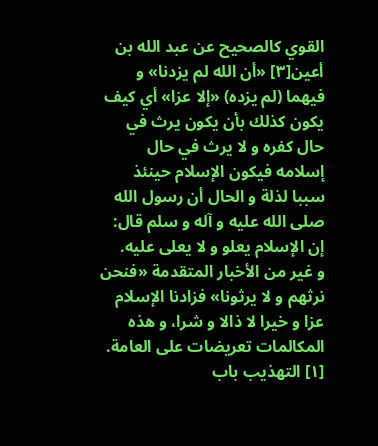القوي كالصحيح عن عبد الله بن أعين[٣] «أن الله لم يزدنا» و فيهما (لم يزده) «إلا عزا» أي كيف يكون كذلك بأن يكون يرث في حال كفره و لا يرث في حال إسلامه فيكون الإسلام حينئذ سببا لذلة و الحال أن رسول الله صلى الله عليه و آله و سلم قال: إن الإسلام يعلو و لا يعلى عليه.
و غير من الأخبار المتقدمة «فنحن نرثهم و لا يرثونا» فزادنا الإسلام عزا و خيرا لا ذالا و شرا، و هذه المكالمات تعريضات على العامة.
[١] التهذيب باب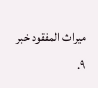ميراث المفقود خبر ٩.